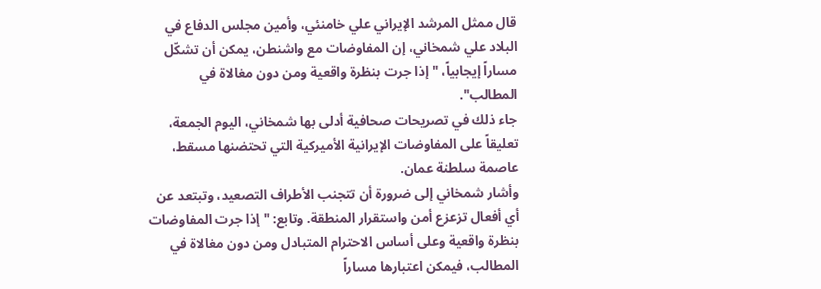قال ممثل المرشد الإيراني علي خامنئي، وأمين مجلس الدفاع في البلاد علي شمخاني، إن المفاوضات مع واشنطن، يمكن أن تشكّل مساراً إيجابياً، "إذا جرت بنظرة واقعية ومن دون مغالاة في المطالب".
جاء ذلك في تصريحات صحافية أدلى بها شمخاني، اليوم الجمعة، تعليقاً على المفاوضات الإيرانية الأميركية التي تحتضنها مسقط، عاصمة سلطنة عمان.
وأشار شمخاني إلى ضرورة أن تتجنب الأطراف التصعيد، وتبتعد عن أي أفعال تزعزع أمن واستقرار المنطقة. وتابع: "إذا جرت المفاوضات بنظرة واقعية وعلى أساس الاحترام المتبادل ومن دون مغالاة في المطالب، فيمكن اعتبارها مساراً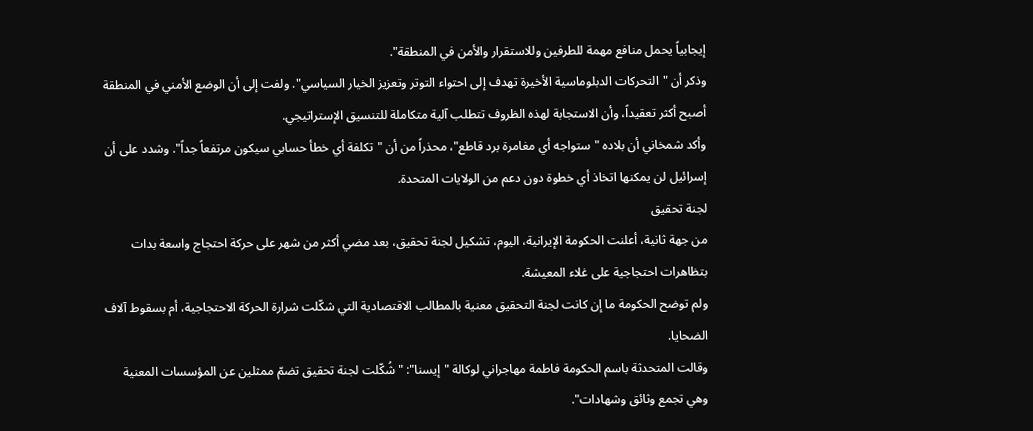إيجابياً يحمل منافع مهمة للطرفين وللاستقرار والأمن في المنطقة".
وذكر أن "التحركات الدبلوماسية الأخيرة تهدف إلى احتواء التوتر وتعزيز الخيار السياسي". ولفت إلى أن الوضع الأمني في المنطقة أصبح أكثر تعقيداً، وأن الاستجابة لهذه الظروف تتطلب آلية متكاملة للتنسيق الإستراتيجي.
وأكد شمخاني أن بلاده "ستواجه أي مغامرة برد قاطع"، محذراً من أن "تكلفة أي خطأ حسابي سيكون مرتفعاً جداً". وشدد على أن إسرائيل لن يمكنها اتخاذ أي خطوة دون دعم من الولايات المتحدة.
لجنة تحقيق
من جهة ثانية، أعلنت الحكومة الإيرانية، اليوم، تشكيل لجنة تحقيق، بعد مضي أكثر من شهر على حركة احتجاج واسعة بدات بتظاهرات احتجاجية على غلاء المعيشة.
ولم توضح الحكومة ما إن كانت لجنة التحقيق معنية بالمطالب الاقتصادية التي شكّلت شرارة الحركة الاحتجاجية، أم بسقوط آلاف الضحايا.
وقالت المتحدثة باسم الحكومة فاطمة مهاجراني لوكالة "إيسنا": "شُكّلت لجنة تحقيق تضمّ ممثلين عن المؤسسات المعنية وهي تجمع وثائق وشهادات".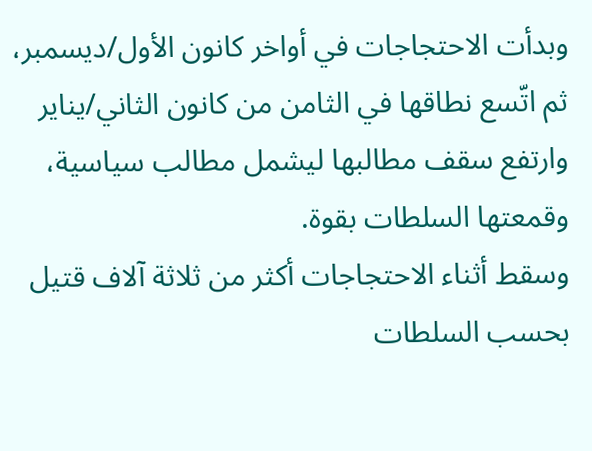وبدأت الاحتجاجات في أواخر كانون الأول/ديسمبر، ثم اتّسع نطاقها في الثامن من كانون الثاني/يناير وارتفع سقف مطالبها ليشمل مطالب سياسية، وقمعتها السلطات بقوة.
وسقط أثناء الاحتجاجات أكثر من ثلاثة آلاف قتيل بحسب السلطات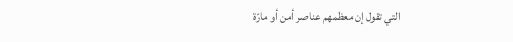التي تقول إن معظمهم عناصر أمن أو مارّة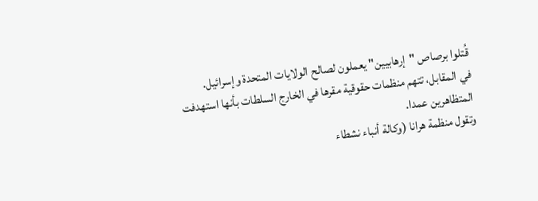قُتلوا برصاص "إرهابيين" يعملون لصالح الولايات المتحدة وإسرائيل.
في المقابل، تتهم منظمات حقوقية مقرها في الخارج السلطات بأنها استهدفت المتظاهرين عمدا.
وتقول منظمة هرانا (وكالة أنباء نشطاء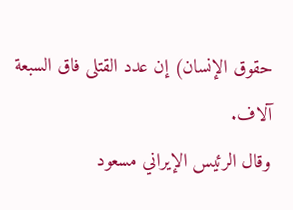حقوق الإنسان) إن عدد القتلى فاق السبعة آلاف.
وقال الرئيس الإيراني مسعود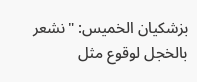بزشكيان الخميس: "نشعر بالخجل لوقوع مثل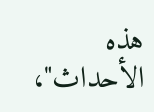هذه الأحداث"،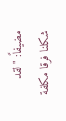مضيفاً: "لقد شكلنا فرقا مكلفة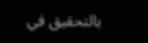بالتحقيق في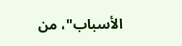الأسباب"، من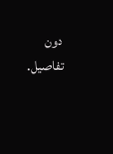دون تفاصيل.